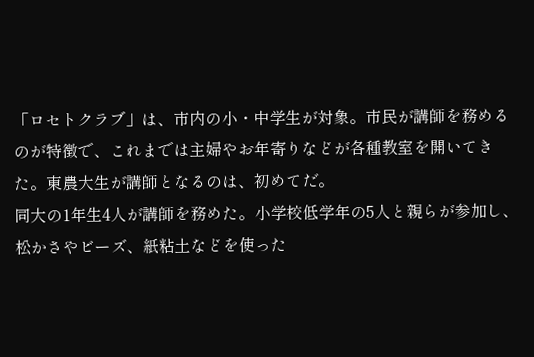「ロセトクラブ」は、市内の小・中学生が対象。市民が講師を務めるのが特徴で、これまでは主婦やお年寄りなどが各種教室を開いてきた。東農大生が講師となるのは、初めてだ。
同大の1年生4人が講師を務めた。小学校低学年の5人と親らが参加し、松かさやビーズ、紙粘土などを使った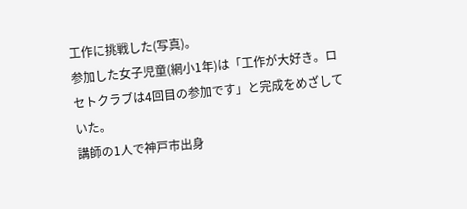工作に挑戦した(写真)。
参加した女子児童(網小1年)は「工作が大好き。ロセトクラブは4回目の参加です」と完成をめざしていた。
講師の1人で神戸市出身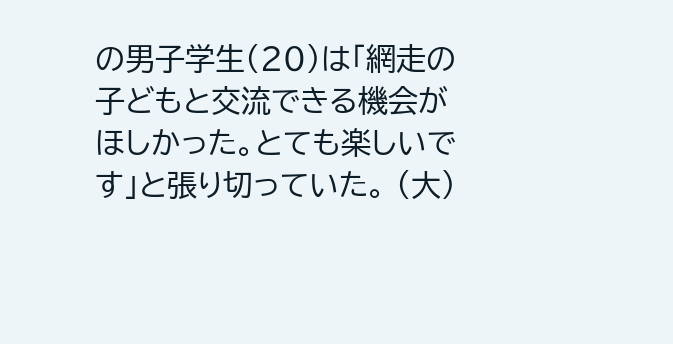の男子学生(20)は「網走の子どもと交流できる機会がほしかった。とても楽しいです」と張り切っていた。 (大)